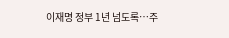이재명 정부 1년 넘도록…주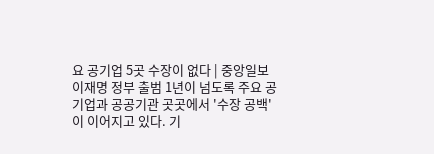요 공기업 5곳 수장이 없다 | 중앙일보
이재명 정부 출범 1년이 넘도록 주요 공기업과 공공기관 곳곳에서 '수장 공백'이 이어지고 있다. 기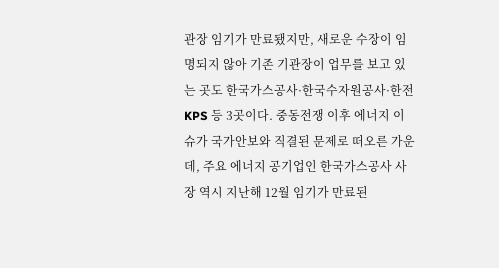관장 임기가 만료됐지만, 새로운 수장이 임명되지 않아 기존 기관장이 업무를 보고 있는 곳도 한국가스공사·한국수자원공사·한전KPS 등 3곳이다. 중동전쟁 이후 에너지 이슈가 국가안보와 직결된 문제로 떠오른 가운데, 주요 에너지 공기업인 한국가스공사 사장 역시 지난해 12월 임기가 만료된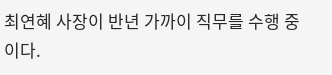최연혜 사장이 반년 가까이 직무를 수행 중이다.